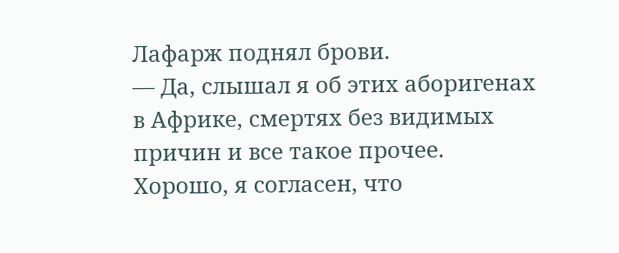Лафарж поднял брови.
— Да, слышал я об этих аборигенах в Африке, смертях без видимых причин и все такое прочее. Хорошо, я согласен, что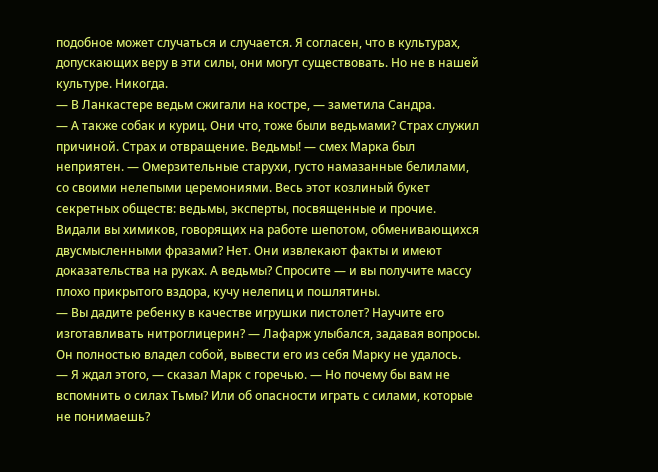подобное может случаться и случается. Я согласен, что в культурах, допускающих веру в эти силы, они могут существовать. Но не в нашей культуре. Никогда.
— В Ланкастере ведьм сжигали на костре, — заметила Сандра.
— А также собак и куриц. Они что, тоже были ведьмами? Страх служил причиной. Страх и отвращение. Ведьмы! — смех Марка был неприятен. — Омерзительные старухи, густо намазанные белилами, со своими нелепыми церемониями. Весь этот козлиный букет секретных обществ: ведьмы, эксперты, посвященные и прочие. Видали вы химиков, говорящих на работе шепотом, обменивающихся двусмысленными фразами? Нет. Они извлекают факты и имеют доказательства на руках. А ведьмы? Спросите — и вы получите массу плохо прикрытого вздора, кучу нелепиц и пошлятины.
— Вы дадите ребенку в качестве игрушки пистолет? Научите его изготавливать нитроглицерин? — Лафарж улыбался, задавая вопросы. Он полностью владел собой, вывести его из себя Марку не удалось.
— Я ждал этого, — сказал Марк с горечью. — Но почему бы вам не вспомнить о силах Тьмы? Или об опасности играть с силами, которые не понимаешь?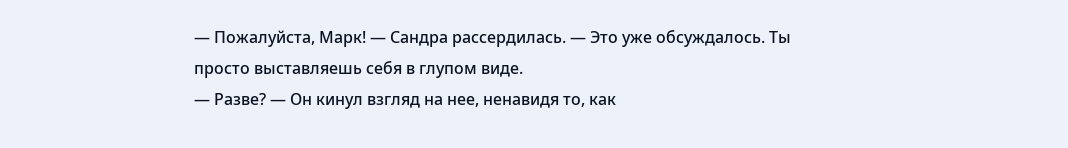— Пожалуйста, Марк! — Сандра рассердилась. — Это уже обсуждалось. Ты просто выставляешь себя в глупом виде.
— Разве? — Он кинул взгляд на нее, ненавидя то, как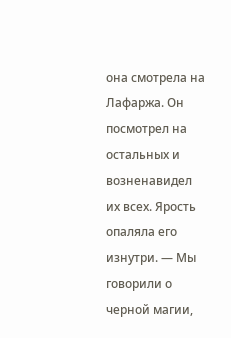она смотрела на Лафаржа. Он посмотрел на остальных и возненавидел их всех. Ярость опаляла его изнутри. — Мы говорили о черной магии,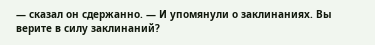— сказал он сдержанно. — И упомянули о заклинаниях. Вы верите в силу заклинаний?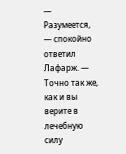— Разумеется, — спокойно ответил Лафарж. — Точно так же, как и вы верите в лечебную силу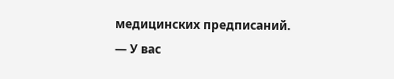медицинских предписаний.
— У вас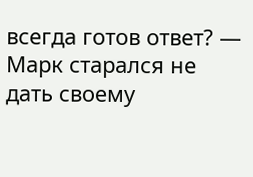всегда готов ответ? — Марк старался не дать своему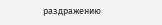раздражению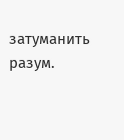затуманить разум.